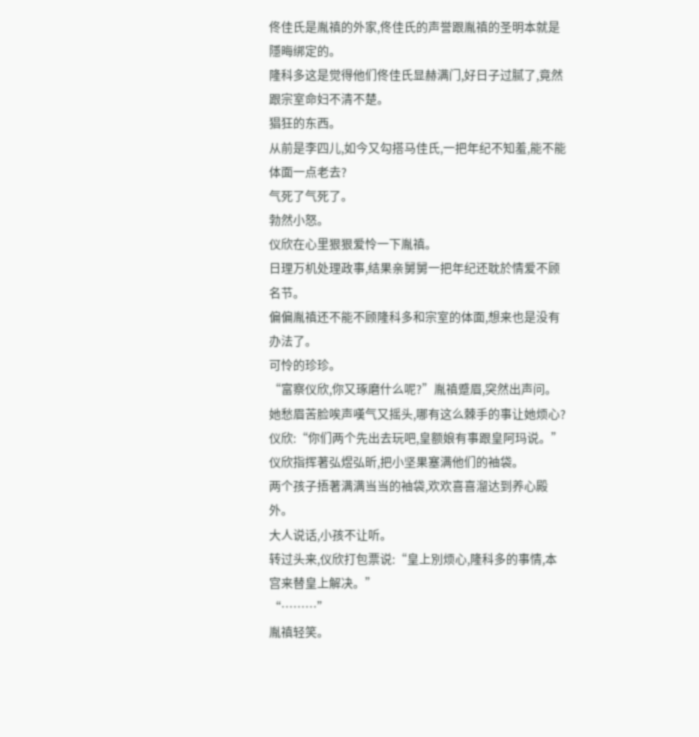佟佳氏是胤禛的外家,佟佳氏的声誉跟胤禛的圣明本就是隱晦绑定的。
隆科多这是觉得他们佟佳氏显赫满门,好日子过腻了,竟然跟宗室命妇不清不楚。
猖狂的东西。
从前是李四儿,如今又勾搭马佳氏,一把年纪不知羞,能不能体面一点老去?
气死了气死了。
勃然小怒。
仪欣在心里狠狠爱怜一下胤禛。
日理万机处理政事,结果亲舅舅一把年纪还耽於情爱不顾名节。
偏偏胤禛还不能不顾隆科多和宗室的体面,想来也是没有办法了。
可怜的珍珍。
“富察仪欣,你又琢磨什么呢?”胤禛蹙眉,突然出声问。
她愁眉苦脸唉声嘆气又摇头,哪有这么棘手的事让她烦心?
仪欣:“你们两个先出去玩吧,皇额娘有事跟皇阿玛说。”
仪欣指挥著弘煜弘昕,把小坚果塞满他们的袖袋。
两个孩子捂著满满当当的袖袋,欢欢喜喜溜达到养心殿外。
大人说话,小孩不让听。
转过头来,仪欣打包票说:“皇上別烦心,隆科多的事情,本宫来替皇上解决。”
“………”
胤禛轻笑。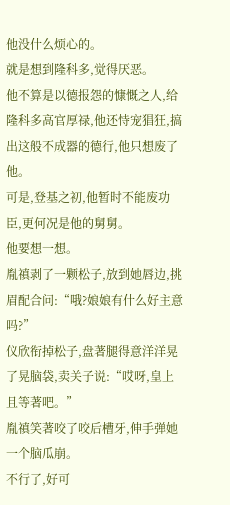他没什么烦心的。
就是想到隆科多,觉得厌恶。
他不算是以德报怨的慷慨之人,给隆科多高官厚禄,他还恃宠猖狂,搞出这般不成器的德行,他只想废了他。
可是,登基之初,他暂时不能废功臣,更何况是他的舅舅。
他要想一想。
胤禛剥了一颗松子,放到她唇边,挑眉配合问:“哦?娘娘有什么好主意吗?”
仪欣衔掉松子,盘著腿得意洋洋晃了晃脑袋,卖关子说:“哎呀,皇上且等著吧。”
胤禛笑著咬了咬后槽牙,伸手弹她一个脑瓜崩。
不行了,好可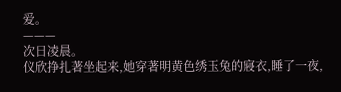爱。
———
次日凌晨。
仪欣挣扎著坐起来,她穿著明黄色绣玉兔的寢衣,睡了一夜,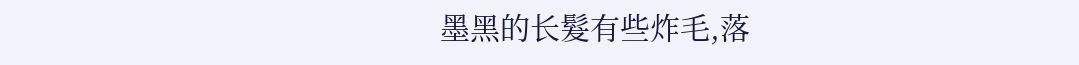墨黑的长髮有些炸毛,落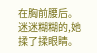在胸前腰后。
迷迷糊糊的,她揉了揉眼睛。